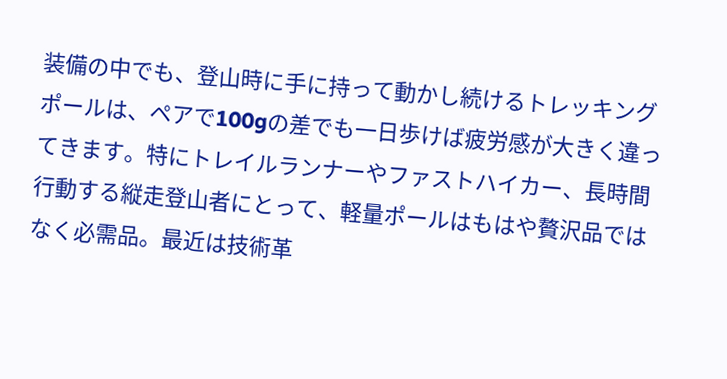装備の中でも、登山時に手に持って動かし続けるトレッキングポールは、ペアで100gの差でも一日歩けば疲労感が大きく違ってきます。特にトレイルランナーやファストハイカー、長時間行動する縦走登山者にとって、軽量ポールはもはや贅沢品ではなく必需品。最近は技術革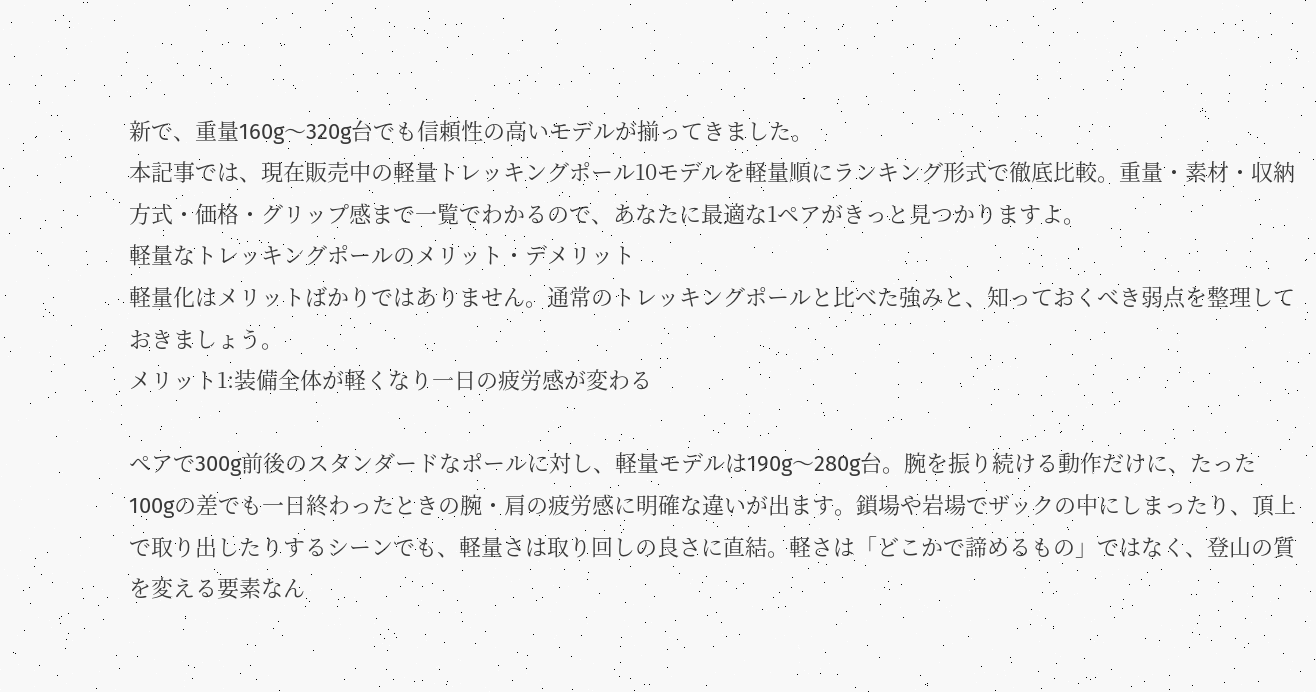新で、重量160g〜320g台でも信頼性の高いモデルが揃ってきました。
本記事では、現在販売中の軽量トレッキングポール10モデルを軽量順にランキング形式で徹底比較。重量・素材・収納方式・価格・グリップ感まで一覧でわかるので、あなたに最適な1ペアがきっと見つかりますよ。
軽量なトレッキングポールのメリット・デメリット
軽量化はメリットばかりではありません。通常のトレッキングポールと比べた強みと、知っておくべき弱点を整理しておきましょう。
メリット1:装備全体が軽くなり一日の疲労感が変わる

ペアで300g前後のスタンダードなポールに対し、軽量モデルは190g〜280g台。腕を振り続ける動作だけに、たった100gの差でも一日終わったときの腕・肩の疲労感に明確な違いが出ます。鎖場や岩場でザックの中にしまったり、頂上で取り出したりするシーンでも、軽量さは取り回しの良さに直結。軽さは「どこかで諦めるもの」ではなく、登山の質を変える要素なん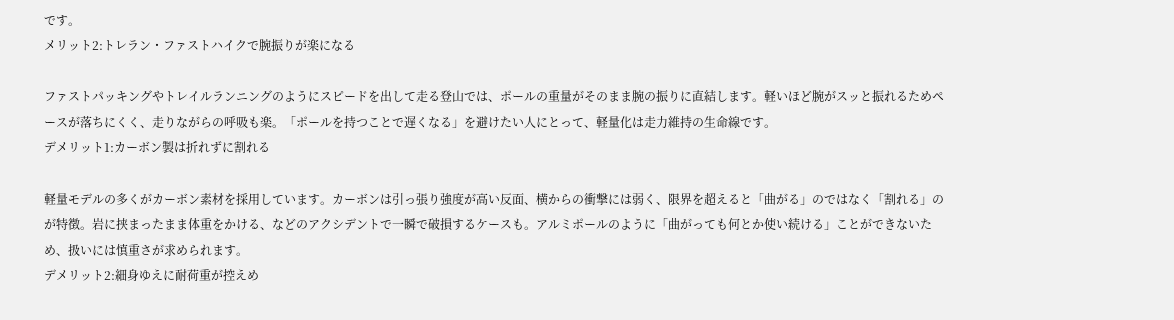です。
メリット2:トレラン・ファストハイクで腕振りが楽になる

ファストパッキングやトレイルランニングのようにスピードを出して走る登山では、ポールの重量がそのまま腕の振りに直結します。軽いほど腕がスッと振れるためペースが落ちにくく、走りながらの呼吸も楽。「ポールを持つことで遅くなる」を避けたい人にとって、軽量化は走力維持の生命線です。
デメリット1:カーボン製は折れずに割れる

軽量モデルの多くがカーボン素材を採用しています。カーボンは引っ張り強度が高い反面、横からの衝撃には弱く、限界を超えると「曲がる」のではなく「割れる」のが特徴。岩に挟まったまま体重をかける、などのアクシデントで一瞬で破損するケースも。アルミポールのように「曲がっても何とか使い続ける」ことができないため、扱いには慎重さが求められます。
デメリット2:細身ゆえに耐荷重が控えめ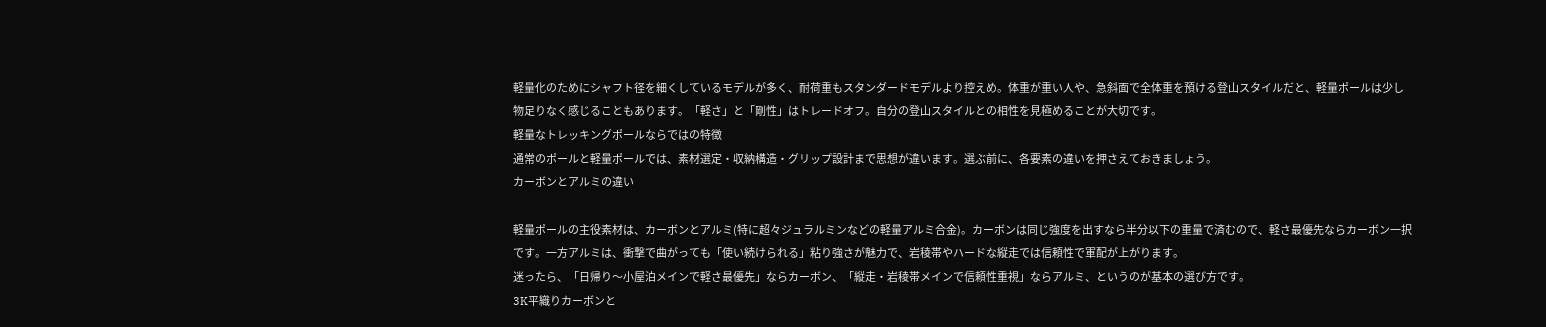軽量化のためにシャフト径を細くしているモデルが多く、耐荷重もスタンダードモデルより控えめ。体重が重い人や、急斜面で全体重を預ける登山スタイルだと、軽量ポールは少し物足りなく感じることもあります。「軽さ」と「剛性」はトレードオフ。自分の登山スタイルとの相性を見極めることが大切です。
軽量なトレッキングポールならではの特徴
通常のポールと軽量ポールでは、素材選定・収納構造・グリップ設計まで思想が違います。選ぶ前に、各要素の違いを押さえておきましょう。
カーボンとアルミの違い

軽量ポールの主役素材は、カーボンとアルミ(特に超々ジュラルミンなどの軽量アルミ合金)。カーボンは同じ強度を出すなら半分以下の重量で済むので、軽さ最優先ならカーボン一択です。一方アルミは、衝撃で曲がっても「使い続けられる」粘り強さが魅力で、岩稜帯やハードな縦走では信頼性で軍配が上がります。
迷ったら、「日帰り〜小屋泊メインで軽さ最優先」ならカーボン、「縦走・岩稜帯メインで信頼性重視」ならアルミ、というのが基本の選び方です。
3K平織りカーボンと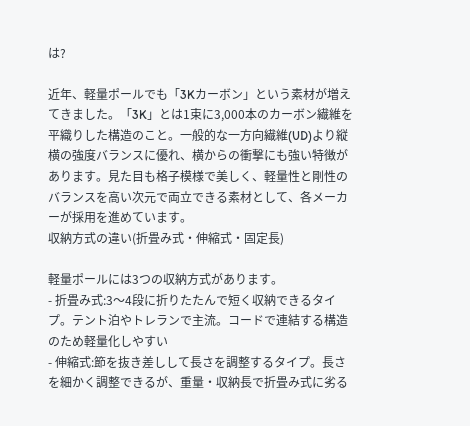は?

近年、軽量ポールでも「3Kカーボン」という素材が増えてきました。「3K」とは1束に3,000本のカーボン繊維を平織りした構造のこと。一般的な一方向繊維(UD)より縦横の強度バランスに優れ、横からの衝撃にも強い特徴があります。見た目も格子模様で美しく、軽量性と剛性のバランスを高い次元で両立できる素材として、各メーカーが採用を進めています。
収納方式の違い(折畳み式・伸縮式・固定長)

軽量ポールには3つの収納方式があります。
- 折畳み式:3〜4段に折りたたんで短く収納できるタイプ。テント泊やトレランで主流。コードで連結する構造のため軽量化しやすい
- 伸縮式:節を抜き差しして長さを調整するタイプ。長さを細かく調整できるが、重量・収納長で折畳み式に劣る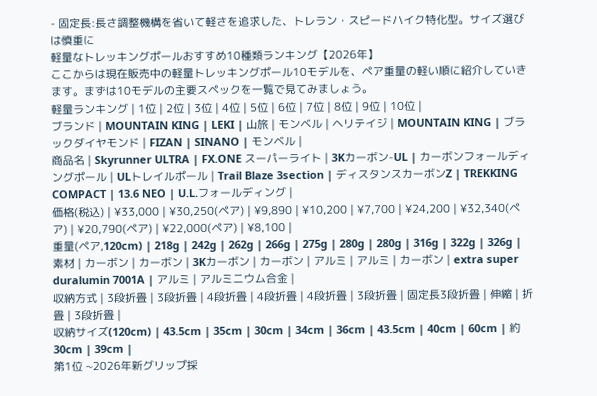- 固定長:長さ調整機構を省いて軽さを追求した、トレラン・スピードハイク特化型。サイズ選びは慎重に
軽量なトレッキングポールおすすめ10種類ランキング【2026年】
ここからは現在販売中の軽量トレッキングポール10モデルを、ペア重量の軽い順に紹介していきます。まずは10モデルの主要スペックを一覧で見てみましょう。
軽量ランキング | 1位 | 2位 | 3位 | 4位 | 5位 | 6位 | 7位 | 8位 | 9位 | 10位 |
ブランド | MOUNTAIN KING | LEKI | 山旅 | モンベル | ヘリテイジ | MOUNTAIN KING | ブラックダイヤモンド | FIZAN | SINANO | モンベル |
商品名 | Skyrunner ULTRA | FX.ONE スーパーライト | 3Kカーボン-UL | カーボンフォールディングポール | ULトレイルポール | Trail Blaze 3section | ディスタンスカーボンZ | TREKKING COMPACT | 13.6 NEO | U.L.フォールディング |
価格(税込) | ¥33,000 | ¥30,250(ペア) | ¥9,890 | ¥10,200 | ¥7,700 | ¥24,200 | ¥32,340(ペア) | ¥20,790(ペア) | ¥22,000(ペア) | ¥8,100 |
重量(ペア,120cm) | 218g | 242g | 262g | 266g | 275g | 280g | 280g | 316g | 322g | 326g |
素材 | カーボン | カーボン | 3Kカーボン | カーボン | アルミ | アルミ | カーボン | extra super duralumin 7001A | アルミ | アルミニウム合金 |
収納方式 | 3段折畳 | 3段折畳 | 4段折畳 | 4段折畳 | 4段折畳 | 3段折畳 | 固定長3段折畳 | 伸縮 | 折畳 | 3段折畳 |
収納サイズ(120cm) | 43.5cm | 35cm | 30cm | 34cm | 36cm | 43.5cm | 40cm | 60cm | 約30cm | 39cm |
第1位 ~2026年新グリップ採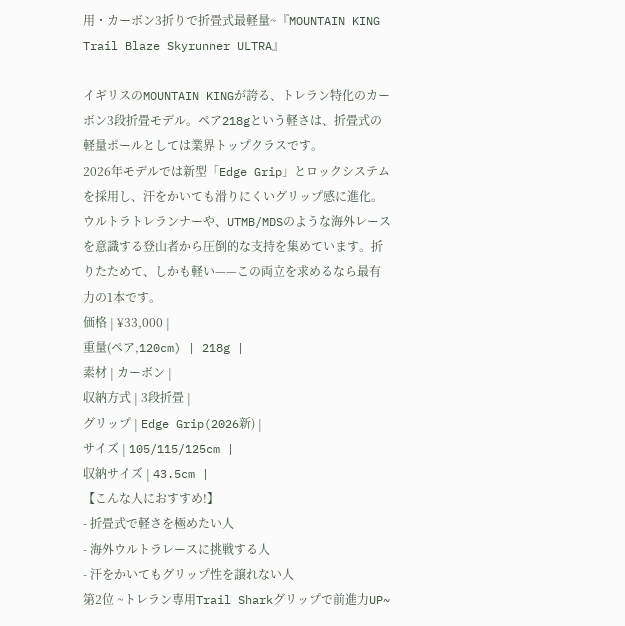用・カーボン3折りで折畳式最軽量~『MOUNTAIN KING Trail Blaze Skyrunner ULTRA』

イギリスのMOUNTAIN KINGが誇る、トレラン特化のカーボン3段折畳モデル。ペア218gという軽さは、折畳式の軽量ポールとしては業界トップクラスです。
2026年モデルでは新型「Edge Grip」とロックシステムを採用し、汗をかいても滑りにくいグリップ感に進化。ウルトラトレランナーや、UTMB/MDSのような海外レースを意識する登山者から圧倒的な支持を集めています。折りたためて、しかも軽い——この両立を求めるなら最有力の1本です。
価格 | ¥33,000 |
重量(ペア,120cm) | 218g |
素材 | カーボン |
収納方式 | 3段折畳 |
グリップ | Edge Grip(2026新) |
サイズ | 105/115/125cm |
収納サイズ | 43.5cm |
【こんな人におすすめ!】
- 折畳式で軽さを極めたい人
- 海外ウルトラレースに挑戦する人
- 汗をかいてもグリップ性を譲れない人
第2位 ~トレラン専用Trail Sharkグリップで前進力UP~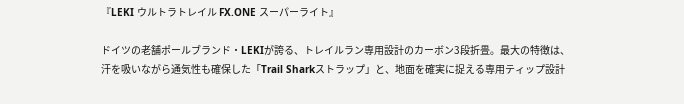『LEKI ウルトラトレイル FX.ONE スーパーライト』

ドイツの老舗ポールブランド・LEKIが誇る、トレイルラン専用設計のカーボン3段折畳。最大の特徴は、汗を吸いながら通気性も確保した「Trail Sharkストラップ」と、地面を確実に捉える専用ティップ設計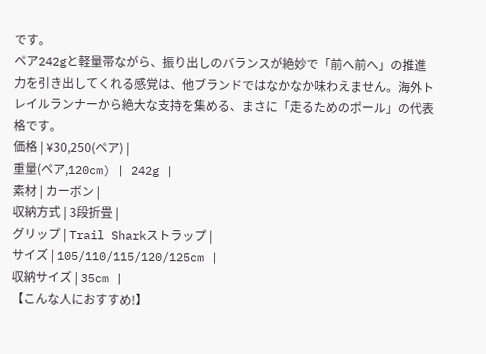です。
ペア242gと軽量帯ながら、振り出しのバランスが絶妙で「前へ前へ」の推進力を引き出してくれる感覚は、他ブランドではなかなか味わえません。海外トレイルランナーから絶大な支持を集める、まさに「走るためのポール」の代表格です。
価格 | ¥30,250(ペア) |
重量(ペア,120cm) | 242g |
素材 | カーボン |
収納方式 | 3段折畳 |
グリップ | Trail Sharkストラップ |
サイズ | 105/110/115/120/125cm |
収納サイズ | 35cm |
【こんな人におすすめ!】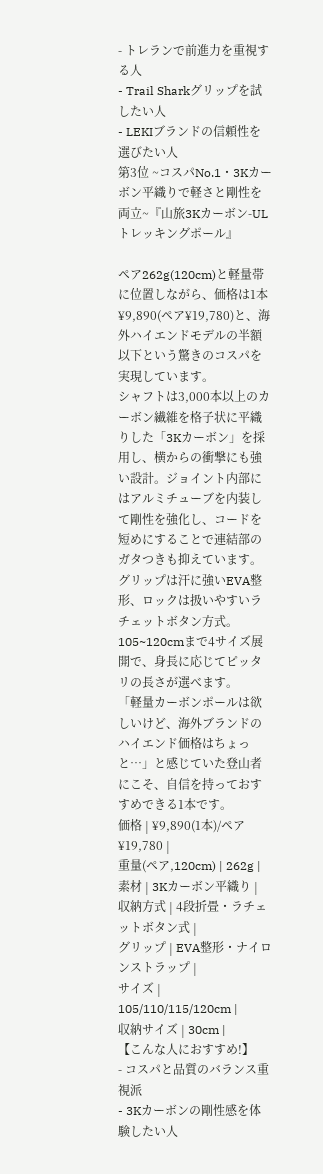- トレランで前進力を重視する人
- Trail Sharkグリップを試したい人
- LEKIブランドの信頼性を選びたい人
第3位 ~コスパNo.1・3Kカーボン平織りで軽さと剛性を両立~『山旅3Kカーボン-ULトレッキングポール』

ペア262g(120cm)と軽量帯に位置しながら、価格は1本¥9,890(ペア¥19,780)と、海外ハイエンドモデルの半額以下という驚きのコスパを実現しています。
シャフトは3,000本以上のカーボン繊維を格子状に平織りした「3Kカーボン」を採用し、横からの衝撃にも強い設計。ジョイント内部にはアルミチューブを内装して剛性を強化し、コードを短めにすることで連結部のガタつきも抑えています。グリップは汗に強いEVA整形、ロックは扱いやすいラチェットボタン方式。105~120cmまで4サイズ展開で、身長に応じてピッタリの長さが選べます。
「軽量カーボンポールは欲しいけど、海外ブランドのハイエンド価格はちょっと…」と感じていた登山者にこそ、自信を持っておすすめできる1本です。
価格 | ¥9,890(1本)/ペア¥19,780 |
重量(ペア,120cm) | 262g |
素材 | 3Kカーボン平織り |
収納方式 | 4段折畳・ラチェットボタン式 |
グリップ | EVA整形・ナイロンストラップ |
サイズ | 105/110/115/120cm |
収納サイズ | 30cm |
【こんな人におすすめ!】
- コスパと品質のバランス重視派
- 3Kカーボンの剛性感を体験したい人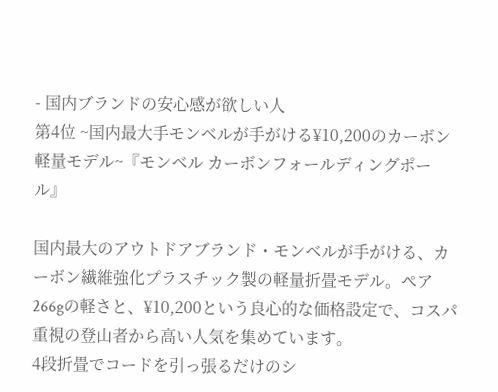- 国内ブランドの安心感が欲しい人
第4位 ~国内最大手モンベルが手がける¥10,200のカーボン軽量モデル~『モンベル カーボンフォールディングポール』

国内最大のアウトドアブランド・モンベルが手がける、カーボン繊維強化プラスチック製の軽量折畳モデル。ペア266gの軽さと、¥10,200という良心的な価格設定で、コスパ重視の登山者から高い人気を集めています。
4段折畳でコードを引っ張るだけのシ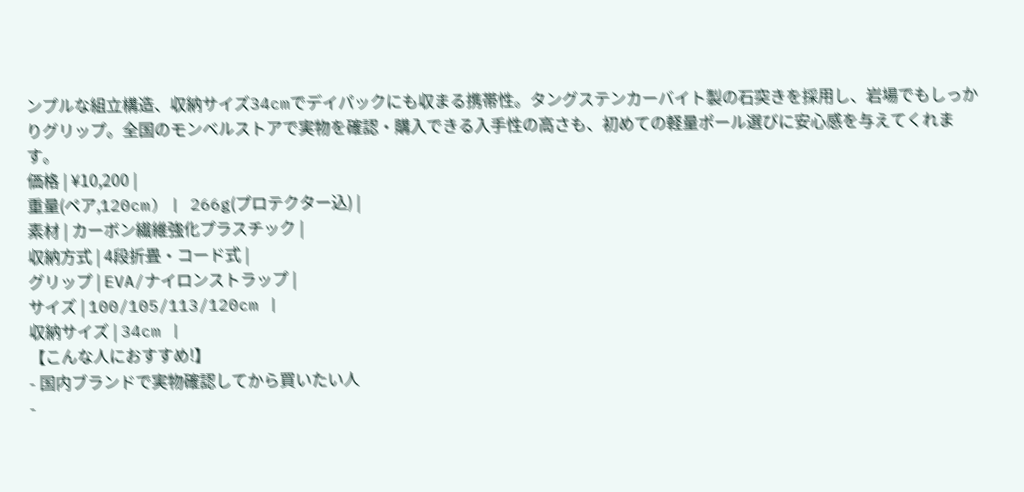ンプルな組立構造、収納サイズ34cmでデイパックにも収まる携帯性。タングステンカーバイト製の石突きを採用し、岩場でもしっかりグリップ。全国のモンベルストアで実物を確認・購入できる入手性の高さも、初めての軽量ポール選びに安心感を与えてくれます。
価格 | ¥10,200 |
重量(ペア,120cm) | 266g(プロテクター込) |
素材 | カーボン繊維強化プラスチック |
収納方式 | 4段折畳・コード式 |
グリップ | EVA/ナイロンストラップ |
サイズ | 100/105/113/120cm |
収納サイズ | 34cm |
【こんな人におすすめ!】
- 国内ブランドで実物確認してから買いたい人
-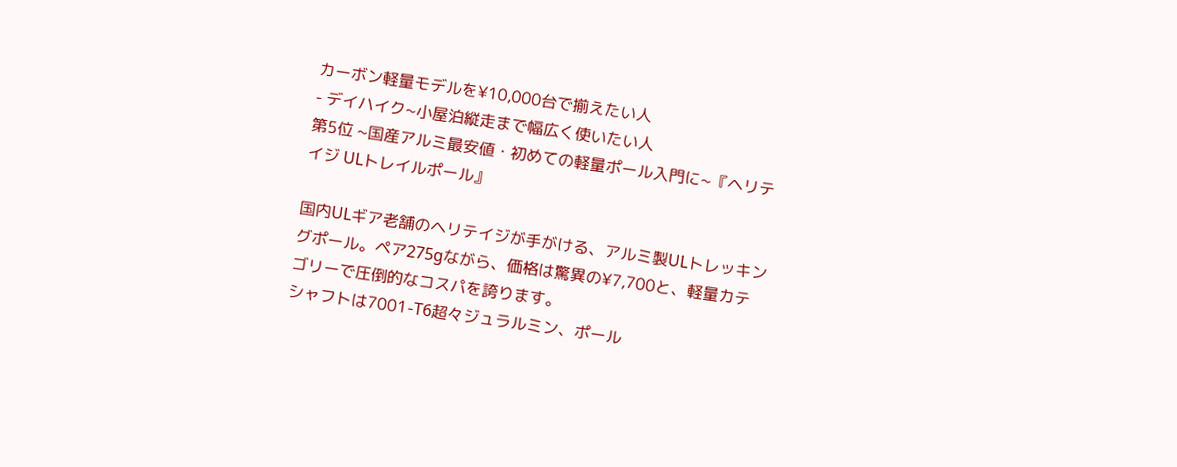カーボン軽量モデルを¥10,000台で揃えたい人
- デイハイク~小屋泊縦走まで幅広く使いたい人
第5位 ~国産アルミ最安値・初めての軽量ポール入門に~『ヘリテイジ ULトレイルポール』

国内ULギア老舗のヘリテイジが手がける、アルミ製ULトレッキングポール。ペア275gながら、価格は驚異の¥7,700と、軽量カテゴリーで圧倒的なコスパを誇ります。
シャフトは7001-T6超々ジュラルミン、ポール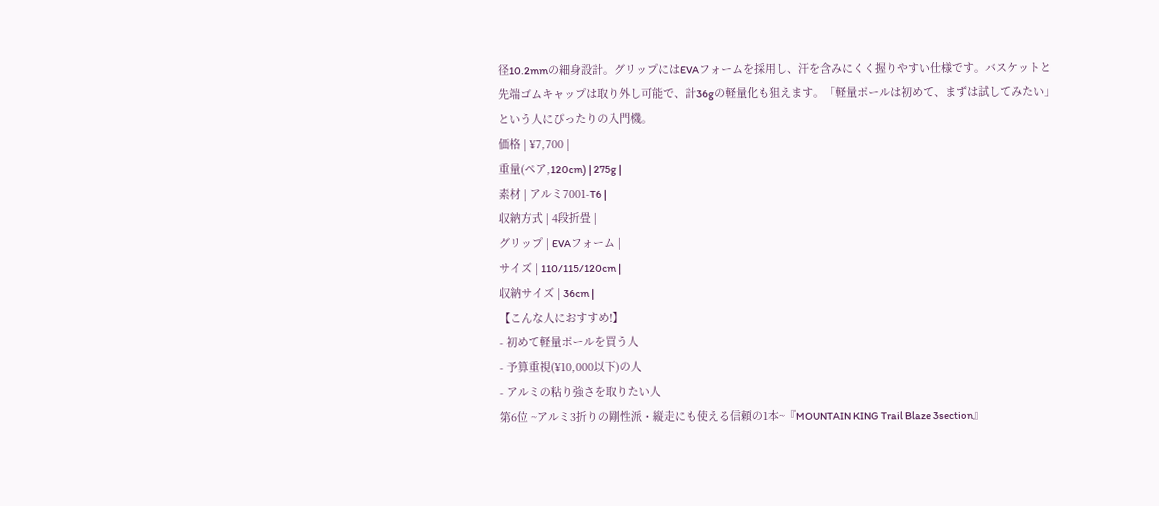径10.2mmの細身設計。グリップにはEVAフォームを採用し、汗を含みにくく握りやすい仕様です。バスケットと先端ゴムキャップは取り外し可能で、計36gの軽量化も狙えます。「軽量ポールは初めて、まずは試してみたい」という人にぴったりの入門機。
価格 | ¥7,700 |
重量(ペア,120cm) | 275g |
素材 | アルミ7001-T6 |
収納方式 | 4段折畳 |
グリップ | EVAフォーム |
サイズ | 110/115/120cm |
収納サイズ | 36cm |
【こんな人におすすめ!】
- 初めて軽量ポールを買う人
- 予算重視(¥10,000以下)の人
- アルミの粘り強さを取りたい人
第6位 ~アルミ3折りの剛性派・縦走にも使える信頼の1本~『MOUNTAIN KING Trail Blaze 3section』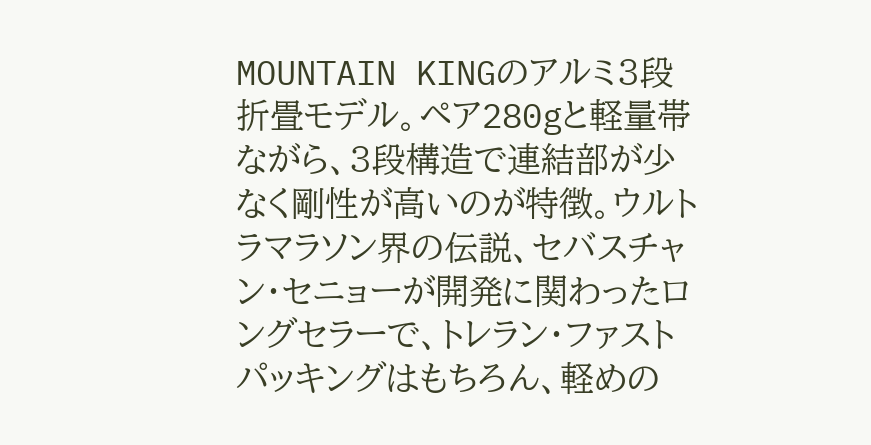MOUNTAIN KINGのアルミ3段折畳モデル。ペア280gと軽量帯ながら、3段構造で連結部が少なく剛性が高いのが特徴。ウルトラマラソン界の伝説、セバスチャン・セニョーが開発に関わったロングセラーで、トレラン・ファストパッキングはもちろん、軽めの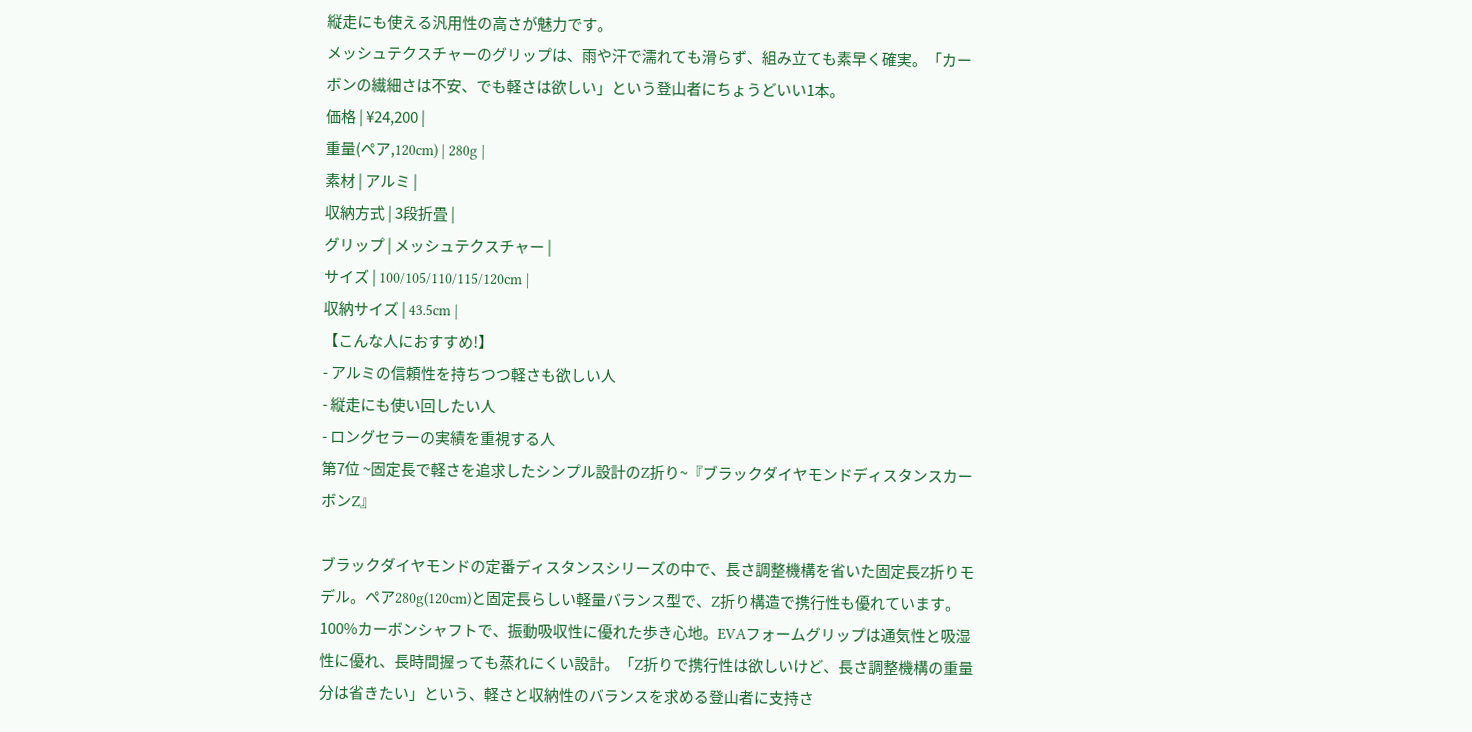縦走にも使える汎用性の高さが魅力です。
メッシュテクスチャーのグリップは、雨や汗で濡れても滑らず、組み立ても素早く確実。「カーボンの繊細さは不安、でも軽さは欲しい」という登山者にちょうどいい1本。
価格 | ¥24,200 |
重量(ペア,120cm) | 280g |
素材 | アルミ |
収納方式 | 3段折畳 |
グリップ | メッシュテクスチャー |
サイズ | 100/105/110/115/120cm |
収納サイズ | 43.5cm |
【こんな人におすすめ!】
- アルミの信頼性を持ちつつ軽さも欲しい人
- 縦走にも使い回したい人
- ロングセラーの実績を重視する人
第7位 ~固定長で軽さを追求したシンプル設計のZ折り~『ブラックダイヤモンドディスタンスカーボンZ』

ブラックダイヤモンドの定番ディスタンスシリーズの中で、長さ調整機構を省いた固定長Z折りモデル。ペア280g(120cm)と固定長らしい軽量バランス型で、Z折り構造で携行性も優れています。
100%カーボンシャフトで、振動吸収性に優れた歩き心地。EVAフォームグリップは通気性と吸湿性に優れ、長時間握っても蒸れにくい設計。「Z折りで携行性は欲しいけど、長さ調整機構の重量分は省きたい」という、軽さと収納性のバランスを求める登山者に支持さ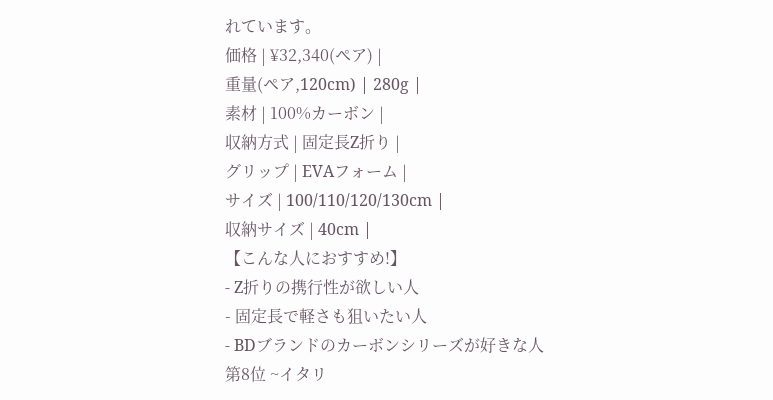れています。
価格 | ¥32,340(ペア) |
重量(ペア,120cm) | 280g |
素材 | 100%カーボン |
収納方式 | 固定長Z折り |
グリップ | EVAフォーム |
サイズ | 100/110/120/130cm |
収納サイズ | 40cm |
【こんな人におすすめ!】
- Z折りの携行性が欲しい人
- 固定長で軽さも狙いたい人
- BDブランドのカーボンシリーズが好きな人
第8位 ~イタリ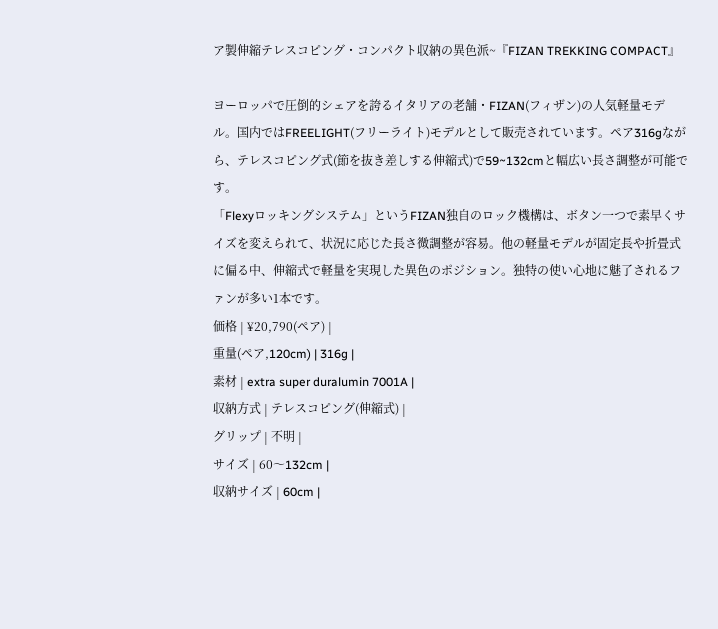ア製伸縮テレスコピング・コンパクト収納の異色派~『FIZAN TREKKING COMPACT』

ヨーロッパで圧倒的シェアを誇るイタリアの老舗・FIZAN(フィザン)の人気軽量モデル。国内ではFREELIGHT(フリーライト)モデルとして販売されています。ペア316gながら、テレスコピング式(節を抜き差しする伸縮式)で59~132cmと幅広い長さ調整が可能です。
「Flexyロッキングシステム」というFIZAN独自のロック機構は、ボタン一つで素早くサイズを変えられて、状況に応じた長さ微調整が容易。他の軽量モデルが固定長や折畳式に偏る中、伸縮式で軽量を実現した異色のポジション。独特の使い心地に魅了されるファンが多い1本です。
価格 | ¥20,790(ペア) |
重量(ペア,120cm) | 316g |
素材 | extra super duralumin 7001A |
収納方式 | テレスコピング(伸縮式) |
グリップ | 不明 |
サイズ | 60〜132cm |
収納サイズ | 60cm |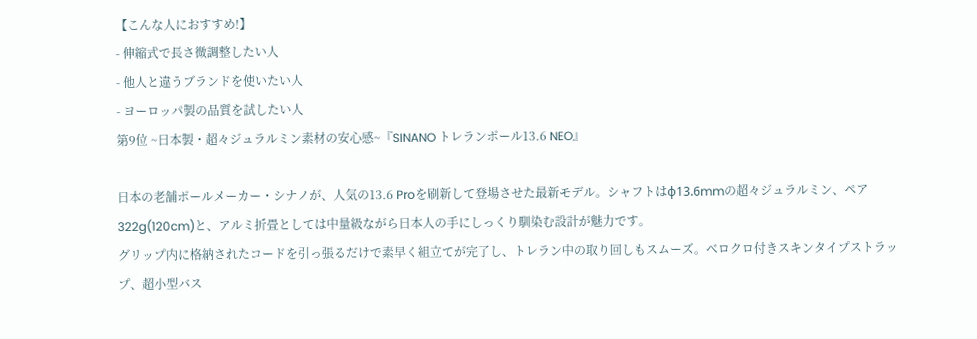【こんな人におすすめ!】
- 伸縮式で長さ微調整したい人
- 他人と違うブランドを使いたい人
- ヨーロッパ製の品質を試したい人
第9位 ~日本製・超々ジュラルミン素材の安心感~『SINANO トレランポール13.6 NEO』

日本の老舗ポールメーカー・シナノが、人気の13.6 Proを刷新して登場させた最新モデル。シャフトはφ13.6mmの超々ジュラルミン、ペア322g(120cm)と、アルミ折畳としては中量級ながら日本人の手にしっくり馴染む設計が魅力です。
グリップ内に格納されたコードを引っ張るだけで素早く組立てが完了し、トレラン中の取り回しもスムーズ。ベロクロ付きスキンタイプストラップ、超小型バス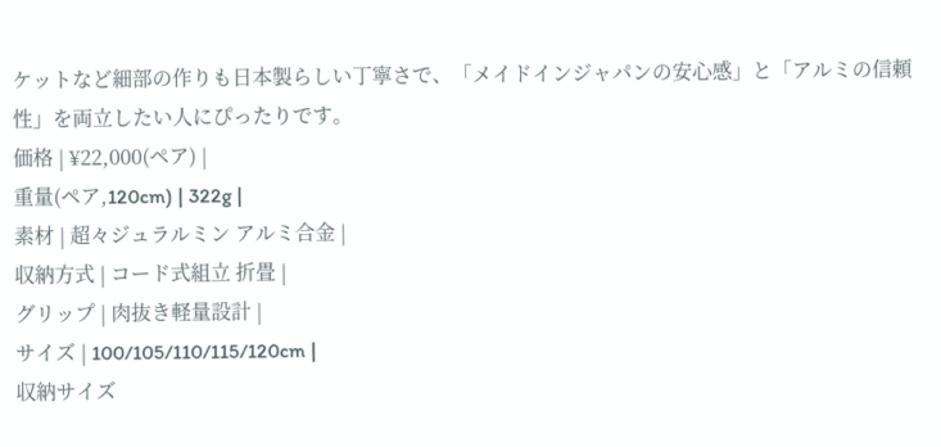ケットなど細部の作りも日本製らしい丁寧さで、「メイドインジャパンの安心感」と「アルミの信頼性」を両立したい人にぴったりです。
価格 | ¥22,000(ペア) |
重量(ペア,120cm) | 322g |
素材 | 超々ジュラルミン アルミ合金 |
収納方式 | コード式組立 折畳 |
グリップ | 肉抜き軽量設計 |
サイズ | 100/105/110/115/120cm |
収納サイズ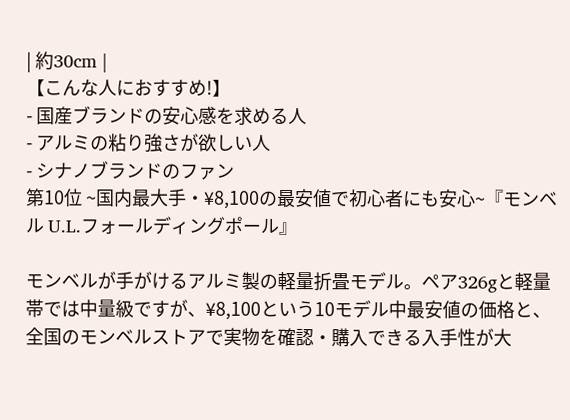| 約30cm |
【こんな人におすすめ!】
- 国産ブランドの安心感を求める人
- アルミの粘り強さが欲しい人
- シナノブランドのファン
第10位 ~国内最大手・¥8,100の最安値で初心者にも安心~『モンベル U.L.フォールディングポール』

モンベルが手がけるアルミ製の軽量折畳モデル。ペア326gと軽量帯では中量級ですが、¥8,100という10モデル中最安値の価格と、全国のモンベルストアで実物を確認・購入できる入手性が大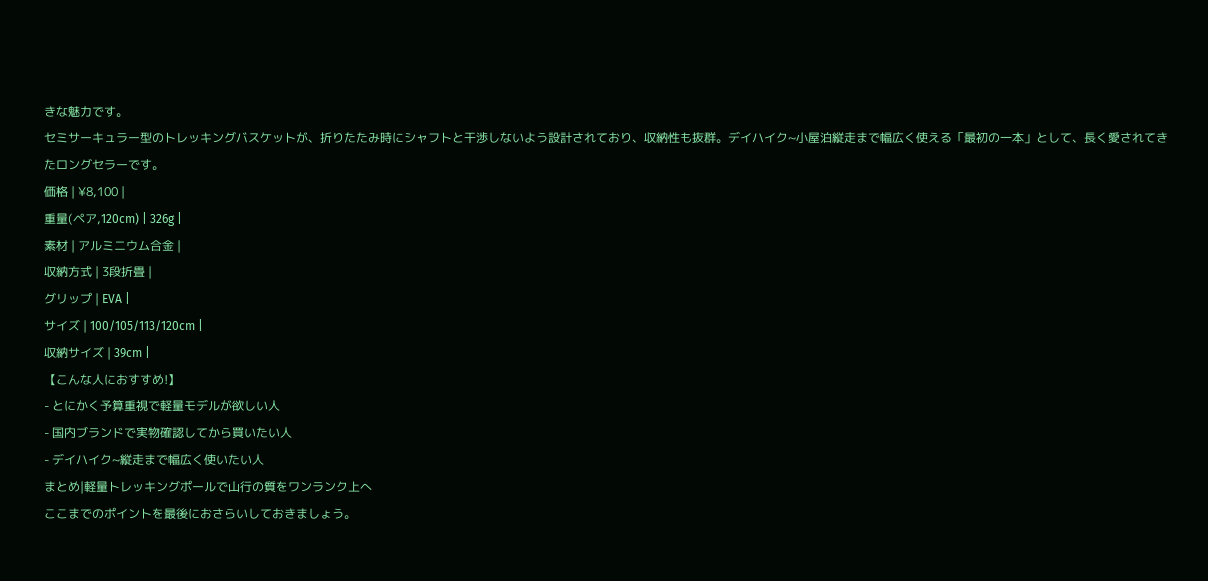きな魅力です。
セミサーキュラー型のトレッキングバスケットが、折りたたみ時にシャフトと干渉しないよう設計されており、収納性も抜群。デイハイク~小屋泊縦走まで幅広く使える「最初の一本」として、長く愛されてきたロングセラーです。
価格 | ¥8,100 |
重量(ペア,120cm) | 326g |
素材 | アルミニウム合金 |
収納方式 | 3段折畳 |
グリップ | EVA |
サイズ | 100/105/113/120cm |
収納サイズ | 39cm |
【こんな人におすすめ!】
- とにかく予算重視で軽量モデルが欲しい人
- 国内ブランドで実物確認してから買いたい人
- デイハイク~縦走まで幅広く使いたい人
まとめ|軽量トレッキングポールで山行の質をワンランク上へ
ここまでのポイントを最後におさらいしておきましょう。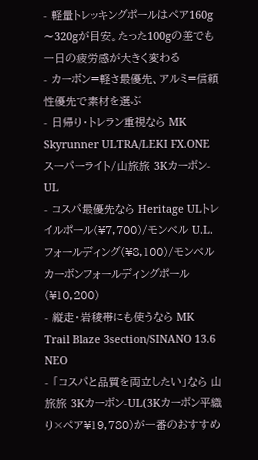- 軽量トレッキングポールはペア160g〜320gが目安。たった100gの差でも一日の疲労感が大きく変わる
- カーボン=軽さ最優先、アルミ=信頼性優先で素材を選ぶ
- 日帰り・トレラン重視なら MK Skyrunner ULTRA/LEKI FX.ONE スーパーライト/山旅旅 3Kカーボン-UL
- コスパ最優先なら Heritage ULトレイルポール(¥7,700)/モンベル U.L.フォールディング(¥8,100)/モンベル カーボンフォールディングポール(¥10,200)
- 縦走・岩稜帯にも使うなら MK Trail Blaze 3section/SINANO 13.6 NEO
- 「コスパと品質を両立したい」なら 山旅旅 3Kカーボン-UL(3Kカーボン平織り×ペア¥19,780)が一番のおすすめ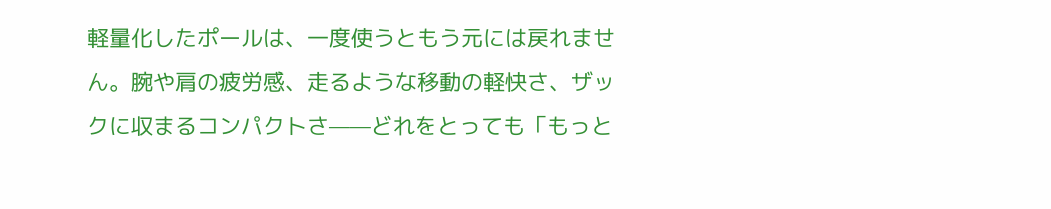軽量化したポールは、一度使うともう元には戻れません。腕や肩の疲労感、走るような移動の軽快さ、ザックに収まるコンパクトさ——どれをとっても「もっと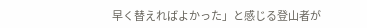早く替えればよかった」と感じる登山者が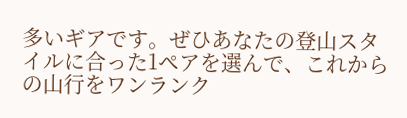多いギアです。ぜひあなたの登山スタイルに合った1ペアを選んで、これからの山行をワンランク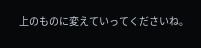上のものに変えていってくださいね。